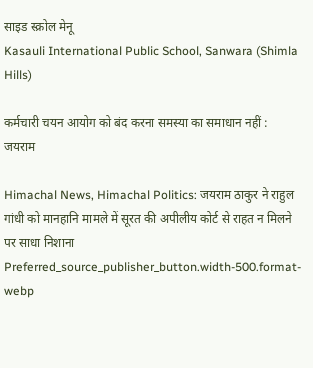साइड स्क्रोल मेनू
Kasauli International Public School, Sanwara (Shimla Hills)

कर्मचारी चयन आयोग को बंद करना समस्या का समाधान नहीं : जयराम

Himachal News, Himachal Politics: जयराम ठाकुर ने राहुल गांधी को मानहानि मामले में सूरत की अपीलीय कोर्ट से राहत न मिलने पर साधा निशाना
Preferred_source_publisher_button.width-500.format-webp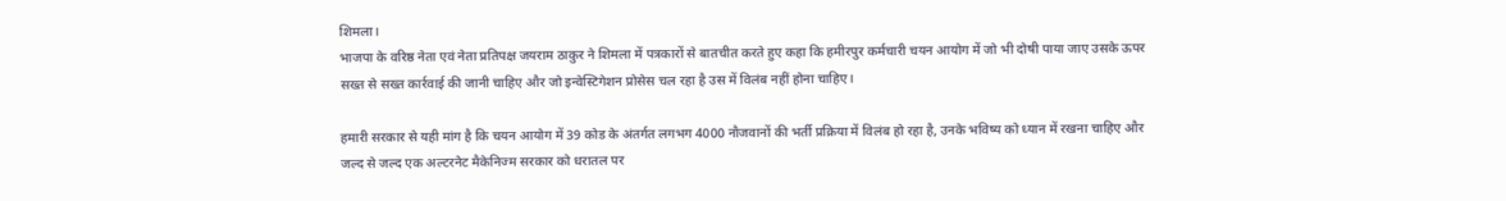शिमला।
भाजपा के वरिष्ठ नेता एवं नेता प्रतिपक्ष जयराम ठाकुर ने शिमला में पत्रकारों से बातचीत करते हुए कहा कि हमीरपुर कर्मचारी चयन आयोग में जो भी दोषी पाया जाए उसके ऊपर सख्त से सख्त कार्रवाई की जानी चाहिए और जो इन्वेस्टिगेशन प्रोसेस चल रहा है उस में विलंब नहीं होना चाहिए।

हमारी सरकार से यही मांग है कि चयन आयोग में 39 कोड के अंतर्गत लगभग 4000 नौजवानों की भर्ती प्रक्रिया में विलंब हो रहा है, उनके भविष्य को ध्यान में रखना चाहिए और जल्द से जल्द एक अल्टरनेट मैकेनिज्म सरकार को धरातल पर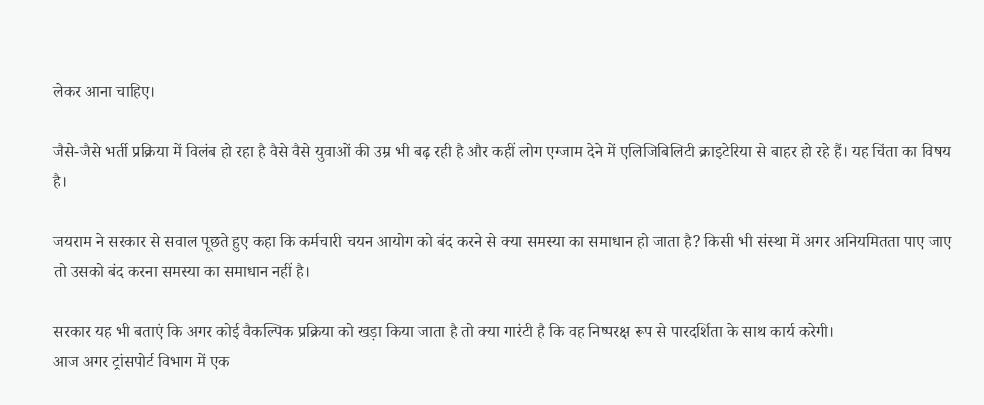लेकर आना चाहिए।

जैसे-जैसे भर्ती प्रक्रिया में विलंब हो रहा है वैसे वैसे युवाओं की उम्र भी बढ़ रही है और कहीं लोग एग्जाम देने में एलिजिबिलिटी क्राइटेरिया से बाहर हो रहे हैं। यह चिंता का विषय है।

जयराम ने सरकार से सवाल पूछते हुए कहा कि कर्मचारी चयन आयोग को बंद करने से क्या समस्या का समाधान हो जाता है? किसी भी संस्था में अगर अनियमितता पाए जाए तो उसको बंद करना समस्या का समाधान नहीं है।

सरकार यह भी बताएं कि अगर कोई वैकल्पिक प्रक्रिया को खड़ा किया जाता है तो क्या गारंटी है कि वह निष्परक्ष रूप से पारदर्शिता के साथ कार्य करेगी।
आज अगर ट्रांसपोर्ट विभाग में एक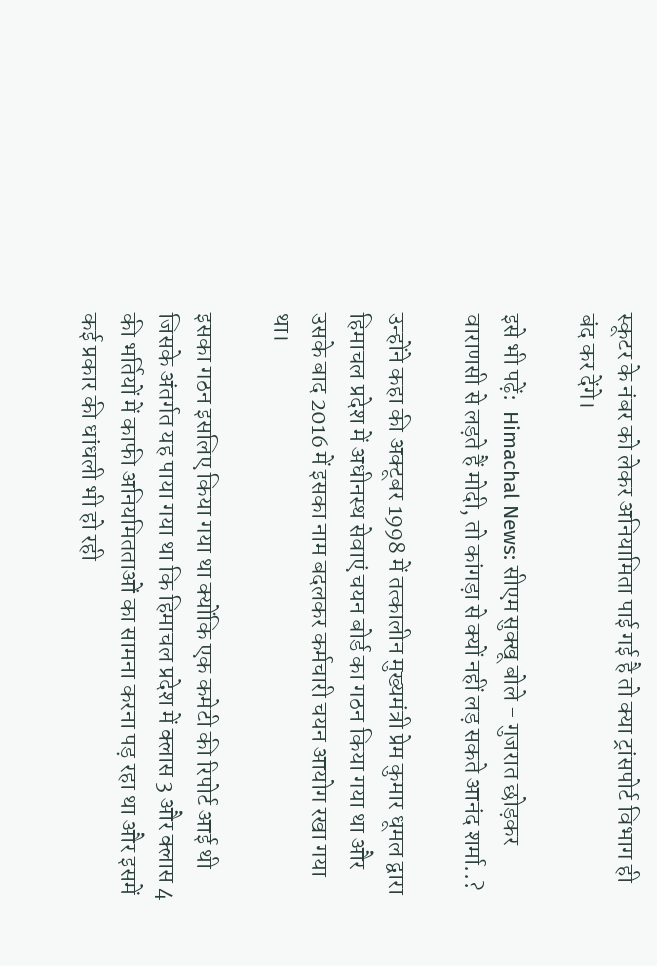स्कूटर के नंबर को लेकर अनियामिता पाई गई है तो क्या ट्रांसपोर्ट विभाग ही बंद कर देंगे।

इसे भी पढ़ें:  Himachal News: सीएम सुक्खू बोले - गुजरात छोड़कर वाराणसी से लड़ते हैं मोदी, तो कांगड़ा से क्यों नहीं लड़ सकते आनंद शर्मा..?

उन्होंने कहा की अक्टूबर 1998 में तत्कालीन मुख्यमंत्री प्रेम कुमार धूमल द्वारा हिमाचल प्रदेश में अधीनस्थ सेवाएं चयन बोर्ड का गठन किया गया था और उसके बाद 2016 में इसका नाम बदलकर कर्मचारी चयन आयोग रखा गया था।

इसका गठन इसलिए किया गया था क्योंकि एक कमेटी की रिपोर्ट आई थी जिसके अंतर्गत यह पाया गया था कि हिमाचल प्रदेश में क्लास 3 और क्लास 4 की भर्तियों में काफी अनियमितताओं का सामना करना पड़ रहा था और इसमें कई प्रकार की धांधली भी हो रही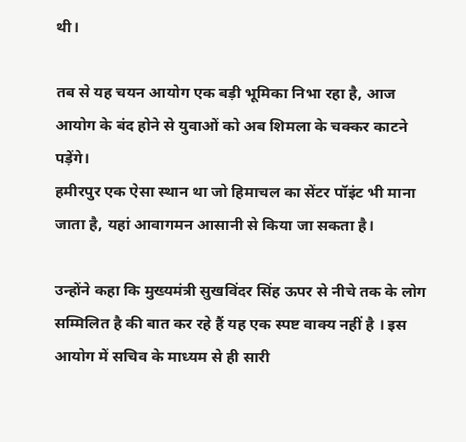थी।

तब से यह चयन आयोग एक बड़ी भूमिका निभा रहा है, आज आयोग के बंद होने से युवाओं को अब शिमला के चक्कर काटने पड़ेंगे।
हमीरपुर एक ऐसा स्थान था जो हिमाचल का सेंटर पॉइंट भी माना जाता है, यहां आवागमन आसानी से किया जा सकता है।

उन्होंने कहा कि मुख्यमंत्री सुखविंदर सिंह ऊपर से नीचे तक के लोग सम्मिलित है की बात कर रहे हैं यह एक स्पष्ट वाक्य नहीं है । इस आयोग में सचिव के माध्यम से ही सारी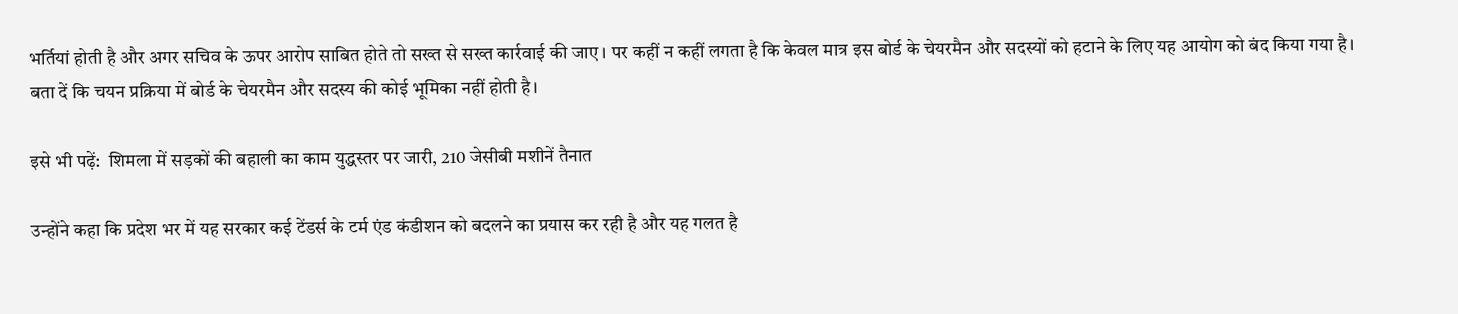भर्तियां होती है और अगर सचिव के ऊपर आरोप साबित होते तो सख्त से सख्त कार्रवाई की जाए । पर कहीं न कहीं लगता है कि केवल मात्र इस बोर्ड के चेयरमैन और सदस्यों को हटाने के लिए यह आयोग को बंद किया गया है।
बता दें कि चयन प्रक्रिया में बोर्ड के चेयरमैन और सदस्य की कोई भूमिका नहीं होती है।

इसे भी पढ़ें:  शिमला में सड़कों की बहाली का काम युद्धस्तर पर जारी, 210 जेसीबी मशीनें तैनात

उन्होंने कहा कि प्रदेश भर में यह सरकार कई टेंडर्स के टर्म एंड कंडीशन को बदलने का प्रयास कर रही है और यह गलत है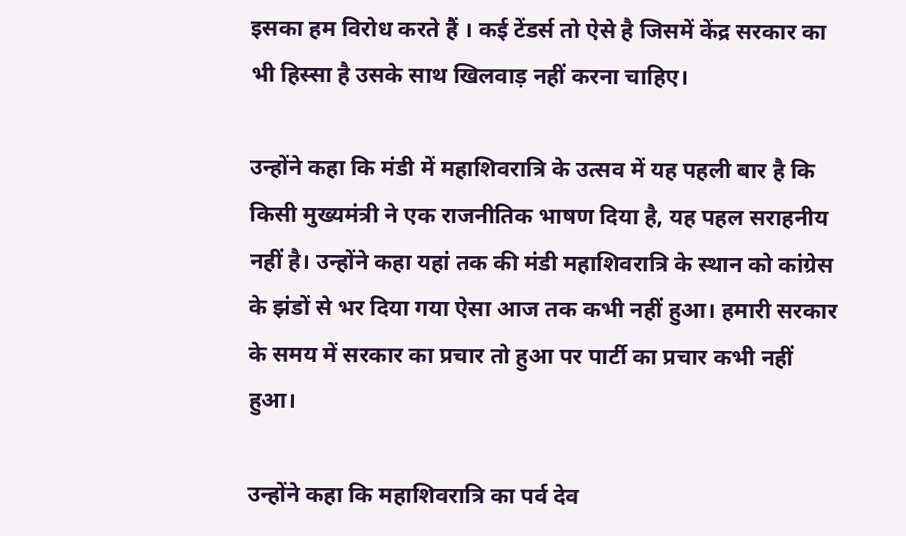इसका हम विरोध करते हैं । कई टेंडर्स तो ऐसे है जिसमें केंद्र सरकार का भी हिस्सा है उसके साथ खिलवाड़ नहीं करना चाहिए।

उन्होंने कहा कि मंडी में महाशिवरात्रि के उत्सव में यह पहली बार है कि किसी मुख्यमंत्री ने एक राजनीतिक भाषण दिया है, यह पहल सराहनीय नहीं है। उन्होंने कहा यहां तक की मंडी महाशिवरात्रि के स्थान को कांग्रेस के झंडों से भर दिया गया ऐसा आज तक कभी नहीं हुआ। हमारी सरकार के समय में सरकार का प्रचार तो हुआ पर पार्टी का प्रचार कभी नहीं हुआ।

उन्होंने कहा कि महाशिवरात्रि का पर्व देव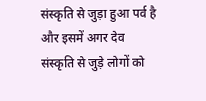संस्कृति से जुड़ा हुआ पर्व है और इसमें अगर देव संस्कृति से जुड़े लोगों को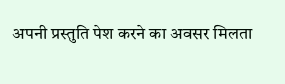अपनी प्रस्तुति पेश करने का अवसर मिलता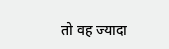तो वह ज्यादा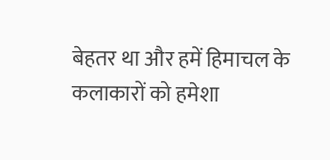बेहतर था और हमें हिमाचल के कलाकारों को हमेशा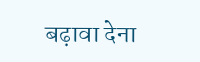बढ़ावा देना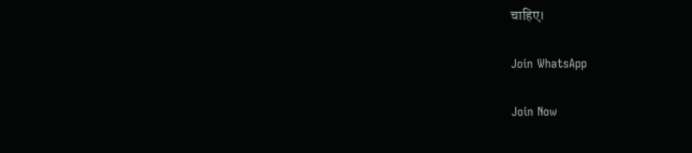चाहिए।

Join WhatsApp

Join Now